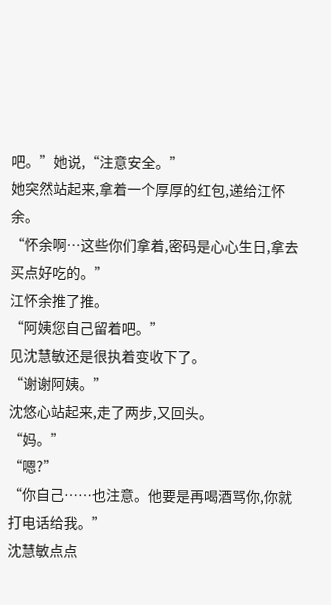吧。”她说,“注意安全。”
她突然站起来,拿着一个厚厚的红包,递给江怀余。
“怀余啊…这些你们拿着,密码是心心生日,拿去买点好吃的。”
江怀余推了推。
“阿姨您自己留着吧。”
见沈慧敏还是很执着变收下了。
“谢谢阿姨。”
沈悠心站起来,走了两步,又回头。
“妈。”
“嗯?”
“你自己……也注意。他要是再喝酒骂你,你就打电话给我。”
沈慧敏点点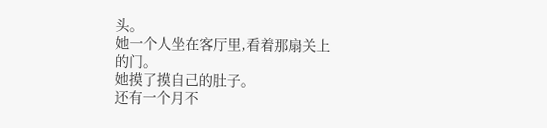头。
她一个人坐在客厅里,看着那扇关上的门。
她摸了摸自己的肚子。
还有一个月不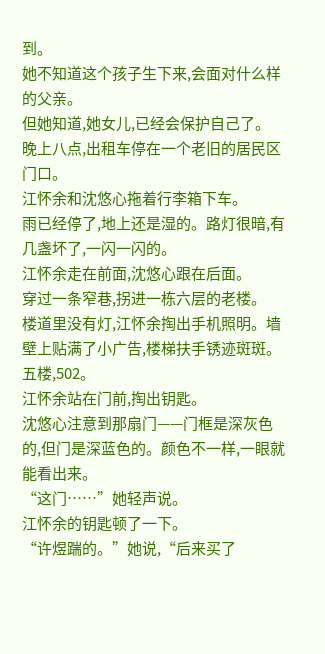到。
她不知道这个孩子生下来,会面对什么样的父亲。
但她知道,她女儿,已经会保护自己了。
晚上八点,出租车停在一个老旧的居民区门口。
江怀余和沈悠心拖着行李箱下车。
雨已经停了,地上还是湿的。路灯很暗,有几盏坏了,一闪一闪的。
江怀余走在前面,沈悠心跟在后面。
穿过一条窄巷,拐进一栋六层的老楼。
楼道里没有灯,江怀余掏出手机照明。墙壁上贴满了小广告,楼梯扶手锈迹斑斑。
五楼,502。
江怀余站在门前,掏出钥匙。
沈悠心注意到那扇门——门框是深灰色的,但门是深蓝色的。颜色不一样,一眼就能看出来。
“这门……”她轻声说。
江怀余的钥匙顿了一下。
“许煜踹的。”她说,“后来买了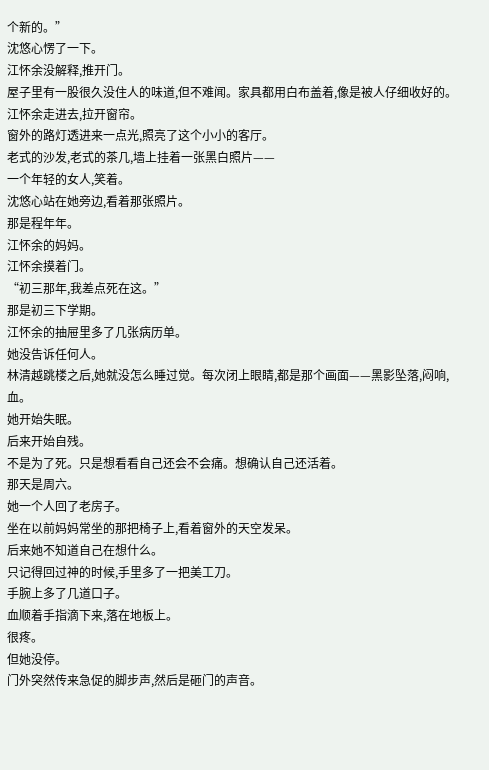个新的。”
沈悠心愣了一下。
江怀余没解释,推开门。
屋子里有一股很久没住人的味道,但不难闻。家具都用白布盖着,像是被人仔细收好的。
江怀余走进去,拉开窗帘。
窗外的路灯透进来一点光,照亮了这个小小的客厅。
老式的沙发,老式的茶几,墙上挂着一张黑白照片——
一个年轻的女人,笑着。
沈悠心站在她旁边,看着那张照片。
那是程年年。
江怀余的妈妈。
江怀余摸着门。
“初三那年,我差点死在这。”
那是初三下学期。
江怀余的抽屉里多了几张病历单。
她没告诉任何人。
林清越跳楼之后,她就没怎么睡过觉。每次闭上眼睛,都是那个画面——黑影坠落,闷响,血。
她开始失眠。
后来开始自残。
不是为了死。只是想看看自己还会不会痛。想确认自己还活着。
那天是周六。
她一个人回了老房子。
坐在以前妈妈常坐的那把椅子上,看着窗外的天空发呆。
后来她不知道自己在想什么。
只记得回过神的时候,手里多了一把美工刀。
手腕上多了几道口子。
血顺着手指滴下来,落在地板上。
很疼。
但她没停。
门外突然传来急促的脚步声,然后是砸门的声音。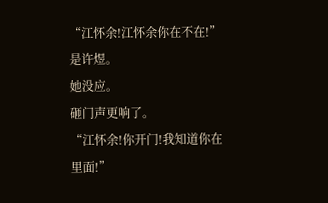“江怀余!江怀余你在不在!”
是许煜。
她没应。
砸门声更响了。
“江怀余!你开门!我知道你在里面!”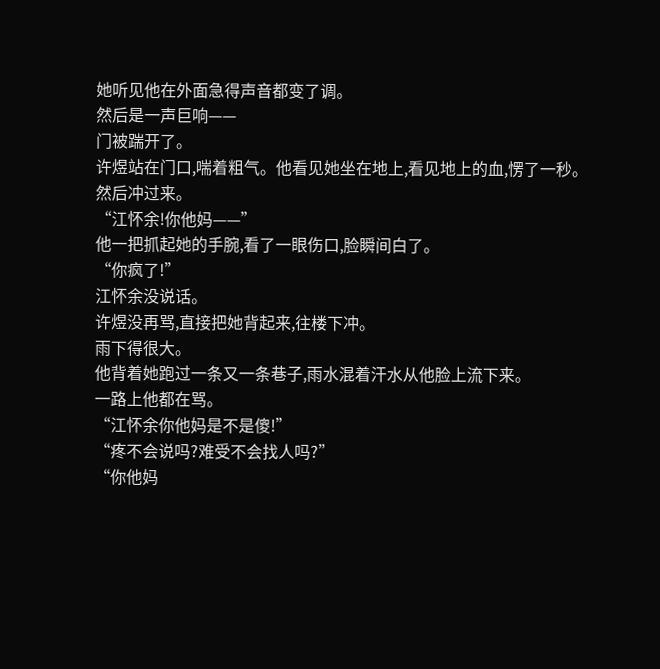她听见他在外面急得声音都变了调。
然后是一声巨响——
门被踹开了。
许煜站在门口,喘着粗气。他看见她坐在地上,看见地上的血,愣了一秒。
然后冲过来。
“江怀余!你他妈——”
他一把抓起她的手腕,看了一眼伤口,脸瞬间白了。
“你疯了!”
江怀余没说话。
许煜没再骂,直接把她背起来,往楼下冲。
雨下得很大。
他背着她跑过一条又一条巷子,雨水混着汗水从他脸上流下来。
一路上他都在骂。
“江怀余你他妈是不是傻!”
“疼不会说吗?难受不会找人吗?”
“你他妈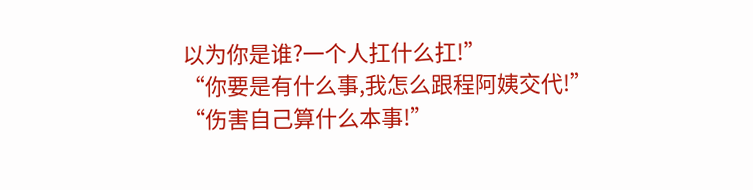以为你是谁?一个人扛什么扛!”
“你要是有什么事,我怎么跟程阿姨交代!”
“伤害自己算什么本事!”